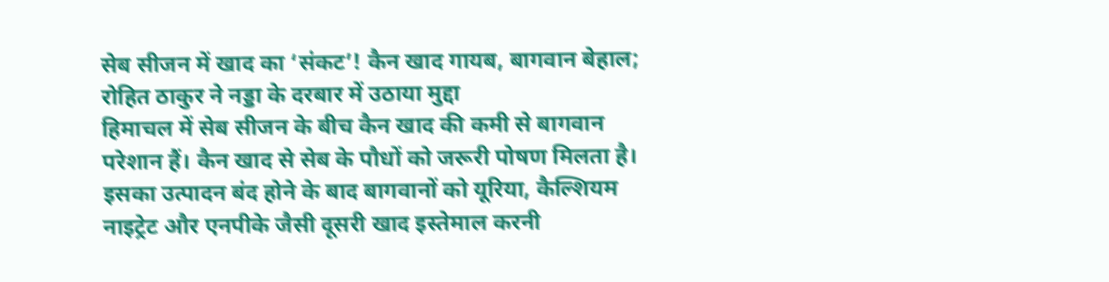सेब सीजन में खाद का ‘संकट’! कैन खाद गायब, बागवान बेहाल; रोहित ठाकुर ने नड्डा के दरबार में उठाया मुद्दा
हिमाचल में सेब सीजन के बीच कैन खाद की कमी से बागवान परेशान हैं। कैन खाद से सेब के पौधों को जरूरी पोषण मिलता है। इसका उत्पादन बंद होने के बाद बागवानों को यूरिया, कैल्शियम नाइट्रेट और एनपीके जैसी दूसरी खाद इस्तेमाल करनी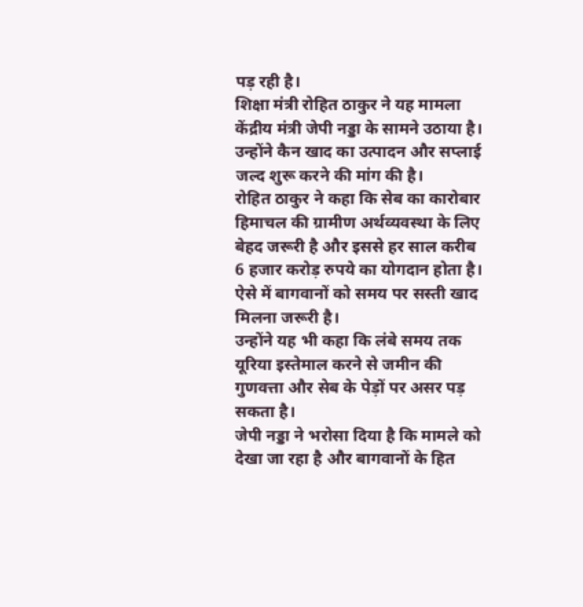पड़ रही है।
शिक्षा मंत्री रोहित ठाकुर ने यह मामला केंद्रीय मंत्री जेपी नड्डा के सामने उठाया है। उन्होंने कैन खाद का उत्पादन और सप्लाई जल्द शुरू करने की मांग की है।
रोहित ठाकुर ने कहा कि सेब का कारोबार हिमाचल की ग्रामीण अर्थव्यवस्था के लिए बेहद जरूरी है और इससे हर साल करीब 6 हजार करोड़ रुपये का योगदान होता है। ऐसे में बागवानों को समय पर सस्ती खाद मिलना जरूरी है।
उन्होंने यह भी कहा कि लंबे समय तक यूरिया इस्तेमाल करने से जमीन की गुणवत्ता और सेब के पेड़ों पर असर पड़ सकता है।
जेपी नड्डा ने भरोसा दिया है कि मामले को देखा जा रहा है और बागवानों के हित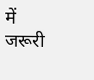में जरूरी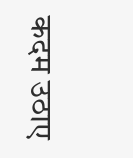कदम उठाए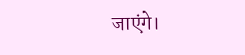जाएंगे।